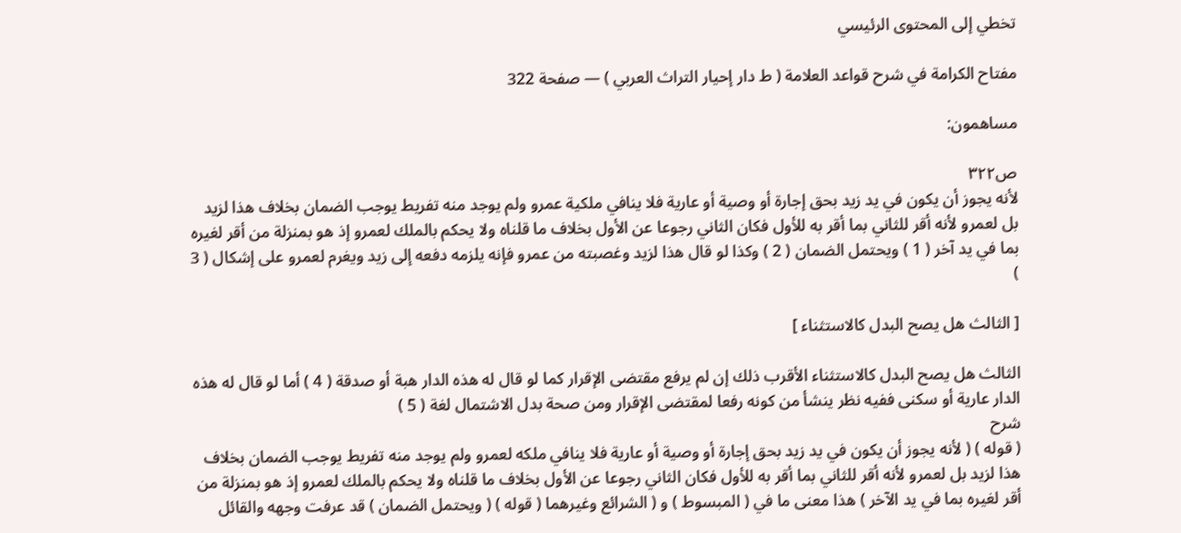تخطي إلى المحتوى الرئيسي

مفتاح الكرامة في شرح قواعد العلامة ( ط دار إحيار التراث العربي ) — صفحة 322

مساهمون:

ص٣٢٢
لأنه يجوز أن يكون في يد زيد بحق إجارة أو وصية أو عارية فلا ينافي ملكية عمرو ولم يوجد منه تفريط يوجب الضمان بخلاف هذا لزيد بل لعمرو لأنه أقر للثاني بما أقر به للأول فكان الثاني رجوعا عن الأول بخلاف ما قلناه ولا يحكم بالملك لعمرو إذ هو بمنزلة من أقر لغيره بما في يد آخر ( 1 ) ويحتمل الضمان ( 2 ) وكذا لو قال هذا لزيد وغصبته من عمرو فإنه يلزمه دفعه إلى زيد ويغرم لعمرو على إشكال ( 3 )

[ الثالث هل يصح البدل كالاستثناء ]

الثالث هل يصح البدل كالاستثناء الأقرب ذلك إن لم يرفع مقتضى الإقرار كما لو قال له هذه الدار هبة أو صدقة ( 4 ) أما لو قال له هذه الدار عارية أو سكنى ففيه نظر ينشأ من كونه رفعا لمقتضى الإقرار ومن صحة بدل الاشتمال لغة ( 5 )
شرح
( قوله ) ( لأنه يجوز أن يكون في يد زيد بحق إجارة أو وصية أو عارية فلا ينافي ملكه لعمرو ولم يوجد منه تفريط يوجب الضمان بخلاف هذا لزيد بل لعمرو لأنه أقر للثاني بما أقر به للأول فكان الثاني رجوعا عن الأول بخلاف ما قلناه ولا يحكم بالملك لعمرو إذ هو بمنزلة من أقر لغيره بما في يد الآخر ) هذا معنى ما في ( المبسوط ) و ( الشرائع وغيرهما ( قوله ) ( ويحتمل الضمان ) قد عرفت وجهه والقائل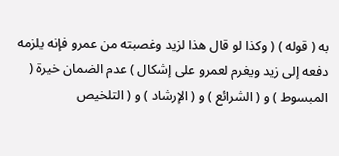به ( قوله ) ( وكذا لو قال هذا لزيد وغصبته من عمرو فإنه يلزمه دفعه إلى زيد ويغرم لعمرو على إشكال ) عدم الضمان خيرة ( المبسوط ) و ( الشرائع ) و ( الإرشاد ) و ( التلخيص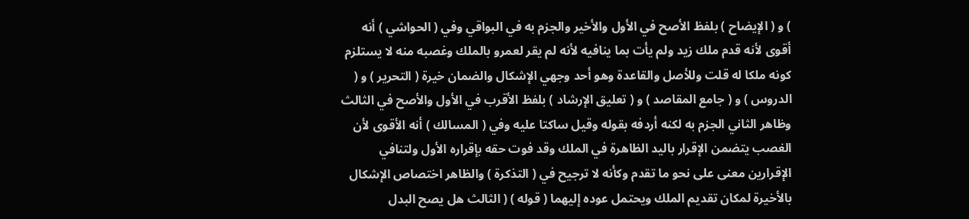) و ( الإيضاح ) بلفظ الأصح في الأول والأخير والجزم به في البواقي وفي ( الحواشي ) أنه أقوى لأنه قدم ملك زيد ولم يأت بما ينافيه لأنه لم يقر لعمرو بالملك وغصبه منه لا يستلزم كونه ملكا له قلت وللأصل والقاعدة وهو أحد وجهي الإشكال والضمان خيرة ( التحرير ) و ( الدروس ) و ( جامع المقاصد ) و ( تعليق الإرشاد ) بلفظ الأقرب في الأول والأصح في الثالث وظاهر الثاني الجزم به لكنه أردفه بقوله وقيل ساكتا عليه وفي ( المسالك ) أنه الأقوى لأن الغصب يتضمن الإقرار باليد الظاهرة في الملك وقد فوت حقه بإقراره الأول ولتنافي الإقرارين معنى على نحو ما تقدم وكأنه لا ترجيح في ( التذكرة ) والظاهر اختصاص الإشكال بالأخيرة لمكان تقديم الملك ويحتمل عوده إليهما ( قوله ) ( الثالث هل يصح البدل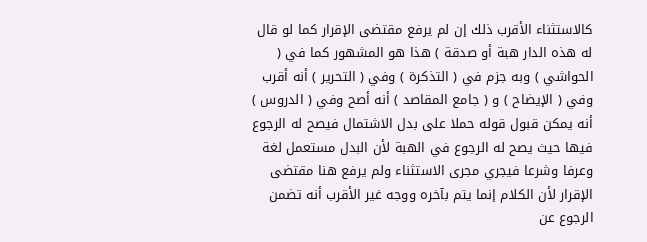كالاستثناء الأقرب ذلك إن لم يرفع مقتضى الإقرار كما لو قال له هذه الدار هبة أو صدقة ) هذا هو المشهور كما في ( الحواشي ) وبه جزم في ( التذكرة ) وفي ( التحرير ) أنه أقرب وفي ( الإيضاح ) و ( جامع المقاصد ) أنه أصح وفي ( الدروس ) أنه يمكن قبول قوله حملا على بدل الاشتمال فيصح له الرجوع فيها حيث يصح له الرجوع في الهبة لأن البدل مستعمل لغة وعرفا وشرعا فيجري مجرى الاستثناء ولم يرفع هنا مقتضى الإقرار لأن الكلام إنما يتم بآخره ووجه غير الأقرب أنه تضمن الرجوع عن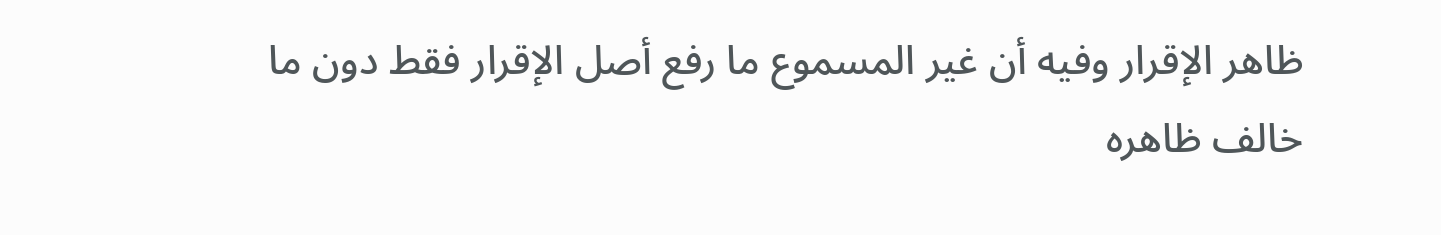ظاهر الإقرار وفيه أن غير المسموع ما رفع أصل الإقرار فقط دون ما خالف ظاهره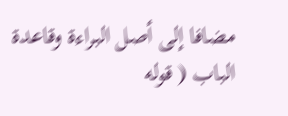مضافا إلى أصل البراءة وقاعدة الباب ( قوله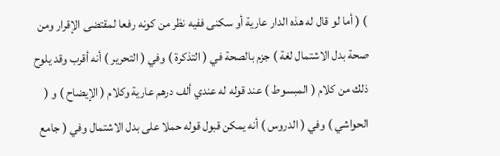) ( أما لو قال له هذه الدار عارية أو سكنى ففيه نظر من كونه رفعا لمقتضى الإقرار ومن صحة بدل الاشتمال لغة ) جزم بالصحة في ( التذكرة ) وفي ( التحرير ) أنه أقرب وقد يلوح ذلك من كلام ( المبسوط ) عند قوله له عندي ألف درهم عارية وكلام ( الإيضاح ) و ( الحواشي ) وفي ( الدروس ) أنه يمكن قبول قوله حملا على بدل الاشتمال وفي ( جامع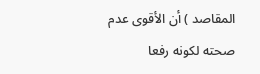المقاصد ) أن الأقوى عدم صحته لكونه رفعا